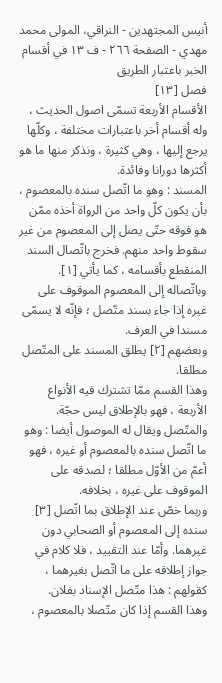أنيس المجتهدين - النراقي، المولى محمد مهدي - الصفحة ٢٦٦ - ف ١٣ في أقسام الخبر باعتبار الطريق
فصل [١٣]
الأقسام الأربعة تسمّى اصول الحديث ، وله أقسام أخر باعتبارات مختلفة ، وكلّها يرجع إليها ، وهي كثيرة ، ونذكر منها ما هو أكثرها دورانا وفائدة.
المسند : وهو ما اتّصل سنده بالمعصوم ، بأن يكون كلّ واحد من الرواة أخذه ممّن هو فوقه حتّى يصل إلى المعصوم من غير سقوط واحد منهم. فخرج باتّصال السند المنقطع بأقسامه ، كما يأتي [١]. وباتّصاله إلى المعصوم الموقوف على غيره إذا جاء بسند متّصل ؛ فإنّه لا يسمّى مسندا في العرف.
وبعضهم [٢] يطلق المسند على المتّصل مطلقا.
وهذا القسم ممّا تشترك فيه الأنواع الأربعة ، فهو بالإطلاق ليس حجّة.
والمتّصل ويقال له الموصول أيضا : وهو ما اتّصل سنده بالمعصوم أو غيره ، فهو أعمّ من الأوّل مطلقا ؛ لصدقه على الموقوف على غيره ، بخلافه.
وربما خصّ عند الإطلاق بما اتّصل [٣] سنده إلى المعصوم أو الصحابي دون غيرهما. وأمّا عند التقييد ، فلا كلام في جواز إطلاقه على ما اتّصل بغيرهما ، كقولهم : هذا متّصل الإسناد بفلان.
وهذا القسم إذا كان متّصلا بالمعصوم ،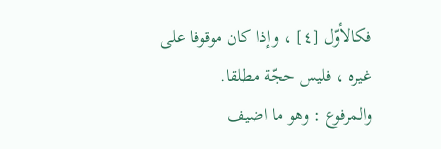فكالأوّل [٤] ، وإذا كان موقوفا على غيره ، فليس حجّة مطلقا.
والمرفوع : وهو ما اضيف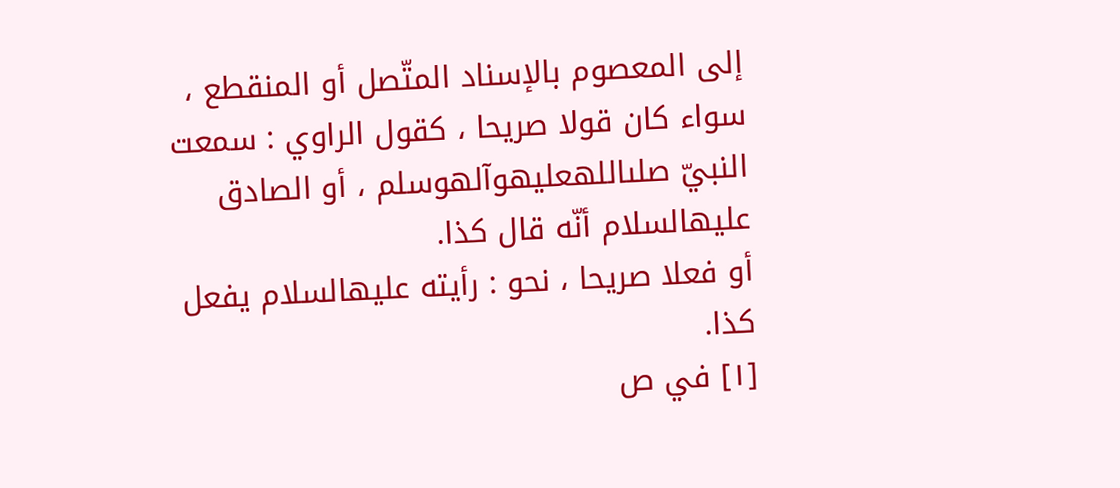إلى المعصوم بالإسناد المتّصل أو المنقطع ، سواء كان قولا صريحا ، كقول الراوي : سمعت النبيّ صلىاللهعليهوآلهوسلم ، أو الصادق عليهالسلام أنّه قال كذا.
أو فعلا صريحا ، نحو : رأيته عليهالسلام يفعل كذا.
[١] في ص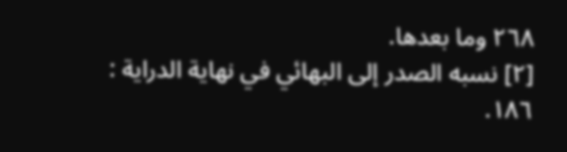٢٦٨ وما بعدها.
[٢] نسبه الصدر إلى البهائي في نهاية الدراية : ١٨٦.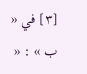[٣] في « ب » : «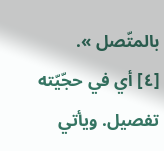بالمتّصل ».
[٤] أي في حجّيّته تفصيل. ويأتي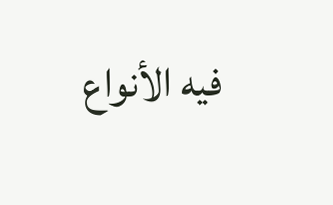فيه الأنواع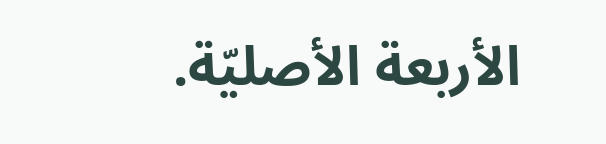الأربعة الأصليّة.